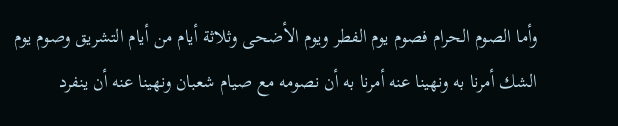وأما الصوم الحرام فصوم يوم الفطر ويوم الأضحى وثلاثة أيام من أيام التشريق وصوم يوم الشك أمرنا به ونهينا عنه أمرنا به أن نصومه مع صيام شعبان ونهينا عنه أن ينفرد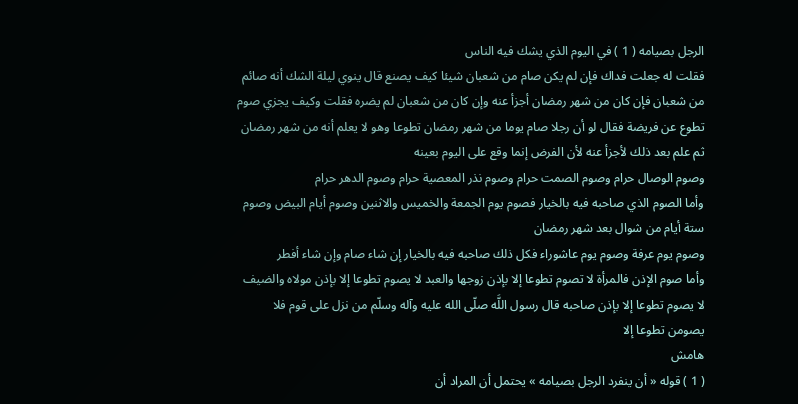الرجل بصيامه ( 1 ) في اليوم الذي يشك فيه الناس
فقلت له جعلت فداك فإن لم يكن صام من شعبان شيئا كيف يصنع قال ينوي ليلة الشك أنه صائم من شعبان فإن كان من شهر رمضان أجزأ عنه وإن كان من شعبان لم يضره فقلت وكيف يجزي صوم تطوع عن فريضة فقال لو أن رجلا صام يوما من شهر رمضان تطوعا وهو لا يعلم أنه من شهر رمضان ثم علم بعد ذلك لأجزأ عنه لأن الفرض إنما وقع على اليوم بعينه
وصوم الوصال حرام وصوم الصمت حرام وصوم نذر المعصية حرام وصوم الدهر حرام
وأما الصوم الذي صاحبه فيه بالخيار فصوم يوم الجمعة والخميس والاثنين وصوم أيام البيض وصوم ستة أيام من شوال بعد شهر رمضان
وصوم يوم عرفة وصوم يوم عاشوراء فكل ذلك صاحبه فيه بالخيار إن شاء صام وإن شاء أفطر
وأما صوم الإذن فالمرأة لا تصوم تطوعا إلا بإذن زوجها والعبد لا يصوم تطوعا إلا بإذن مولاه والضيف لا يصوم تطوعا إلا بإذن صاحبه قال رسول اللَّه صلّى الله عليه وآله وسلّم من نزل على قوم فلا يصومن تطوعا إلا
هامش
( 1 ) قوله « أن ينفرد الرجل بصيامه » يحتمل أن المراد أن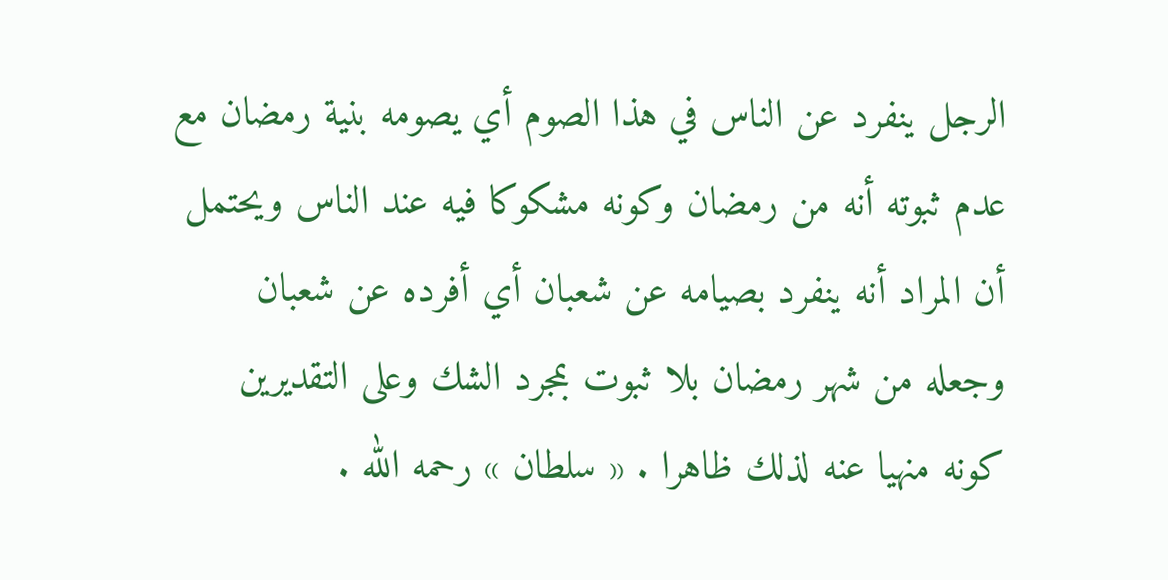الرجل ينفرد عن الناس في هذا الصوم أي يصومه بنية رمضان مع عدم ثبوته أنه من رمضان وكونه مشكوكا فيه عند الناس ويحتمل أن المراد أنه ينفرد بصيامه عن شعبان أي أفرده عن شعبان وجعله من شهر رمضان بلا ثبوت بمجرد الشك وعلى التقديرين كونه منهيا عنه لذلك ظاهرا . « سلطان » رحمه الله .